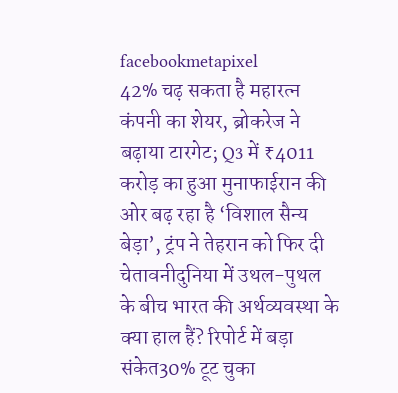facebookmetapixel
42% चढ़ सकता है महारत्न कंपनी का शेयर, ब्रोकरेज ने बढ़ाया टारगेट; Q3 में ₹4011 करोड़ का हुआ मुनाफाईरान की ओर बढ़ रहा है ‘विशाल सैन्य बेड़ा’, ट्रंप ने तेहरान को फिर दी चेतावनीदुनिया में उथल-पुथल के बीच भारत की अर्थव्यवस्था के क्या हाल हैं? रिपोर्ट में बड़ा संकेत30% टूट चुका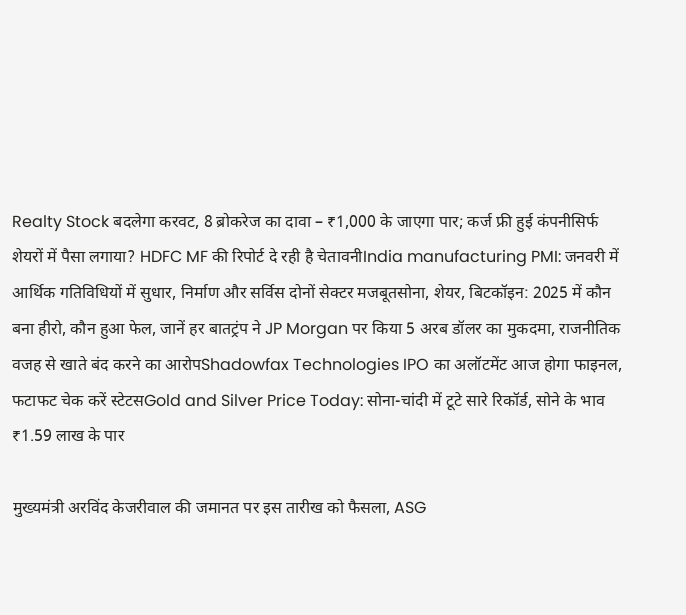Realty Stock बदलेगा करवट, 8 ब्रोकरेज का दावा – ₹1,000 के जाएगा पार; कर्ज फ्री हुई कंपनीसिर्फ शेयरों में पैसा लगाया? HDFC MF की रिपोर्ट दे रही है चेतावनीIndia manufacturing PMI: जनवरी में आर्थिक गतिविधियों में सुधार, निर्माण और सर्विस दोनों सेक्टर मजबूतसोना, शेयर, बिटकॉइन: 2025 में कौन बना हीरो, कौन हुआ फेल, जानें हर बातट्रंप ने JP Morgan पर किया 5 अरब डॉलर का मुकदमा, राजनीतिक वजह से खाते बंद करने का आरोपShadowfax Technologies IPO का अलॉटमेंट आज होगा फाइनल, फटाफट चेक करें स्टेटसGold and Silver Price Today: सोना-चांदी में टूटे सारे रिकॉर्ड, सोने के भाव ₹1.59 लाख के पार

मुख्यमंत्री अरविंद केजरीवाल की जमानत पर इस तारीख को फैसला, ASG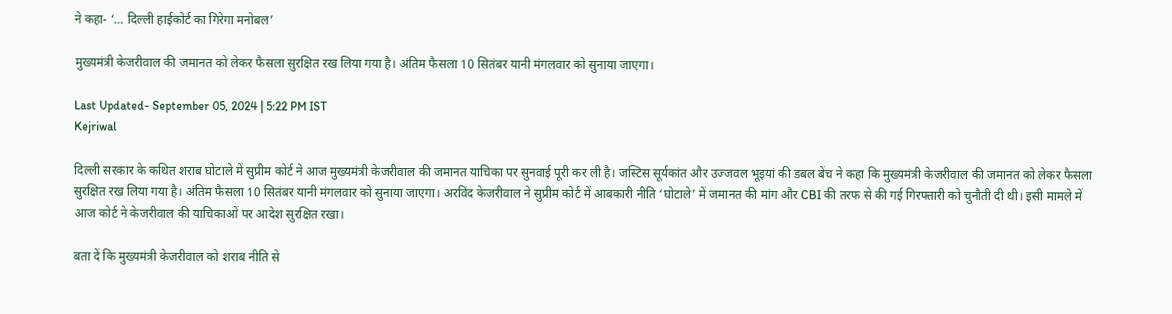ने कहा- ‘… दिल्ली हाईकोर्ट का गिरेगा मनोबल’

मुख्यमंत्री केजरीवाल की जमानत को लेकर फैसला सुरक्षित रख लिया गया है। अंतिम फैसला 10 सितंबर यानी मंगलवार को सुनाया जाएगा।

Last Updated- September 05, 2024 | 5:22 PM IST
Kejriwal

दिल्ली सरकार के कथित शराब घोटाले में सुप्रीम कोर्ट ने आज मुख्यमंत्री केजरीवाल की जमानत याचिका पर सुनवाई पूरी कर ली है। जस्टिस सूर्यकांत और उज्जवल भूइयां की डबल बेंच ने कहा कि मुख्यमंत्री केजरीवाल की जमानत को लेकर फैसला सुरक्षित रख लिया गया है। अंतिम फैसला 10 सितंबर यानी मंगलवार को सुनाया जाएगा। अरविंद केजरीवाल ने सुप्रीम कोर्ट में आबकारी नीति ‘घोटाले’ में जमानत की मांग और CBI की तरफ से की गई गिरफ्तारी को चुनौती दी थी। इसी मामले में आज कोर्ट ने केजरीवाल की याचिकाओं पर आदेश सुरक्षित रखा।

बता दें कि मुख्यमंत्री केजरीवाल को शराब नीति से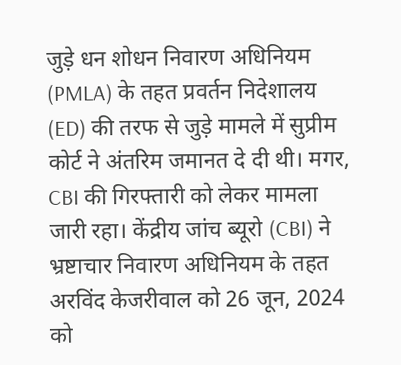जुड़े धन शोधन निवारण अधिनियम (PMLA) के तहत प्रवर्तन निदेशालय (ED) की तरफ से जुड़े मामले में सुप्रीम कोर्ट ने अंतरिम जमानत दे दी थी। मगर, CBI की गिरफ्तारी को लेकर मामला जारी रहा। केंद्रीय जांच ब्यूरो (CBI) ने भ्रष्टाचार निवारण अधिनियम के तहत अरविंद केजरीवाल को 26 जून, 2024 को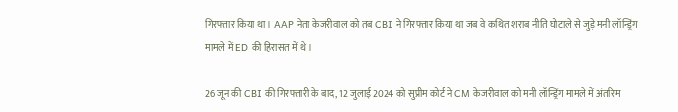गिरफ्तार किया था। AAP नेता केजरीवाल को तब CBI ने गिरफ्तार किया था जब वे कथित शराब नीति घोटाले से जुड़े मनी लॉन्ड्रिंग मामले में ED की हिरासत में थे।

26 जून की CBI की गिरफ्तारी के बाद, 12 जुलाई 2024 को सुप्रीम कोर्ट ने CM केजरीवाल को मनी लॉन्ड्रिंग मामले में अंतरिम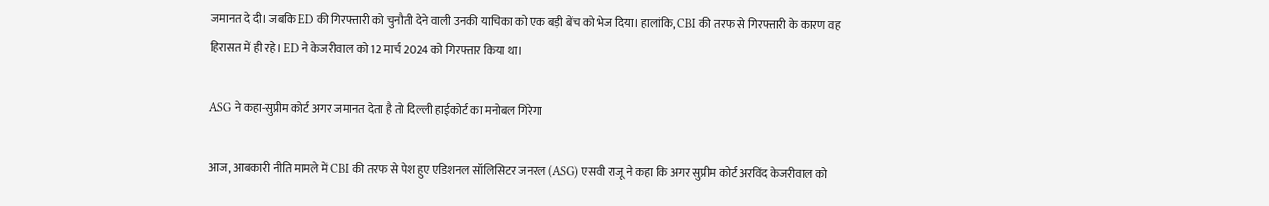जमानत दे दी। जबकि ED की गिरफ्तारी को चुनौती देने वाली उनकी याचिका को एक बड़ी बेंच को भेज दिया। हालांकि, CBI की तरफ से गिरफ्तारी के कारण वह हिरासत में ही रहे। ED ने केजरीवाल को 12 मार्च 2024 को गिरफ्तार किया था।

ASG ने कहा-सुप्रीम कोर्ट अगर जमानत देता है तो दिल्ली हाईकोर्ट का मनोबल गिरेगा

आज, आबकारी नीति मामले में CBI की तरफ से पेश हुए एडिशनल सॉलिसिटर जनरल (ASG) एसवी राजू ने कहा कि अगर सुप्रीम कोर्ट अरविंद केजरीवाल को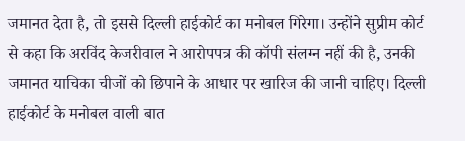जमानत देता है, तो इससे दिल्ली हाईकोर्ट का मनोबल गिरेगा। उन्होंने सुप्रीम कोर्ट से कहा कि अरविंद केजरीवाल ने आरोपपत्र की कॉपी संलग्न नहीं की है, उनकी जमानत याचिका चीजों को छिपाने के आधार पर खारिज की जानी चाहिए। दिल्ली हाईकोर्ट के मनोबल वाली बात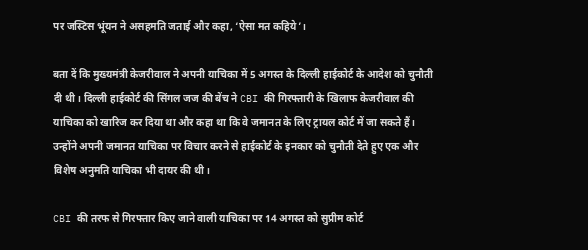पर जस्टिस भूंयन ने असहमति जताई और कहा, ‘ऐसा मत कहिये’।

बता दें कि मुख्यमंत्री केजरीवाल ने अपनी याचिका में 5 अगस्त के दिल्ली हाईकोर्ट के आदेश को चुनौती दी थी। दिल्ली हाईकोर्ट की सिंगल जज की बेंच ने CBI की गिरफ्तारी के खिलाफ केजरीवाल की याचिका को खारिज कर दिया था और कहा था कि वे जमानत के लिए ट्रायल कोर्ट में जा सकते हैं। उन्होंने अपनी जमानत याचिका पर विचार करने से हाईकोर्ट के इनकार को चुनौती देते हुए एक और विशेष अनुमति याचिका भी दायर की थी।

CBI की तरफ से गिरफ्तार किए जाने वाली याचिका पर 14 अगस्त को सुप्रीम कोर्ट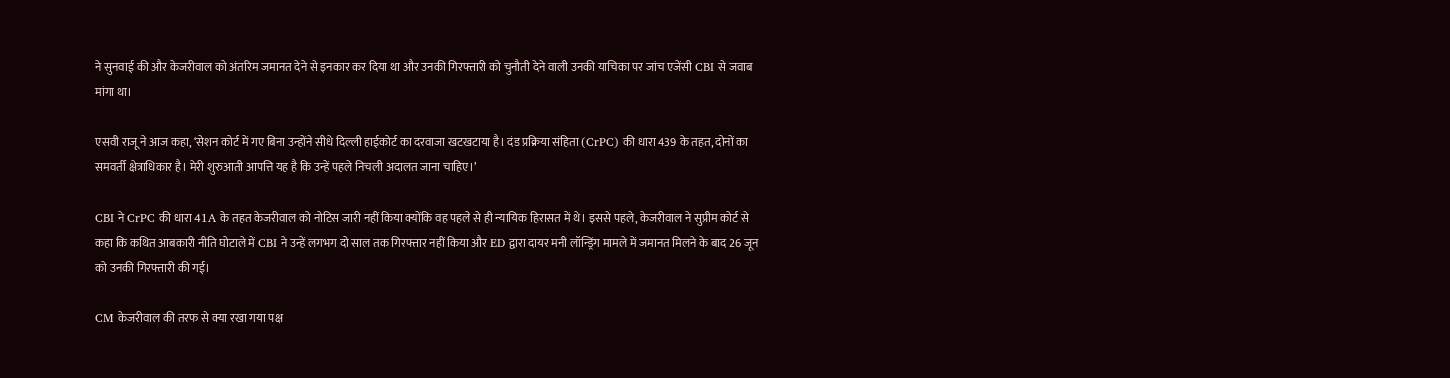ने सुनवाई की और केजरीवाल को अंतरिम जमानत देने से इनकार कर दिया था और उनकी गिरफ्तारी को चुनौती देने वाली उनकी याचिका पर जांच एजेंसी CBI से जवाब मांगा था।

एसवी राजू ने आज कहा, ‘सेशन कोर्ट में गए बिना उन्होंने सीधे दिल्ली हाईकोर्ट का दरवाजा खटखटाया है। दंड प्रक्रिया संहिता (CrPC) की धारा 439 के तहत, दोनों का समवर्ती क्षेत्राधिकार है। मेरी शुरुआती आपत्ति यह है कि उन्हें पहले निचली अदालत जाना चाहिए।’

CBI ने CrPC की धारा 41A के तहत केजरीवाल को नोटिस जारी नहीं किया क्योंकि वह पहले से ही न्यायिक हिरासत में थे। इससे पहले, केजरीवाल ने सुप्रीम कोर्ट से कहा कि कथित आबकारी नीति घोटाले में CBI ने उन्हें लगभग दो साल तक गिरफ्तार नहीं किया और ED द्वारा दायर मनी लॉन्ड्रिंग मामले में जमानत मिलने के बाद 26 जून को उनकी गिरफ्तारी की गई।

CM केजरीवाल की तरफ से क्या रखा गया पक्ष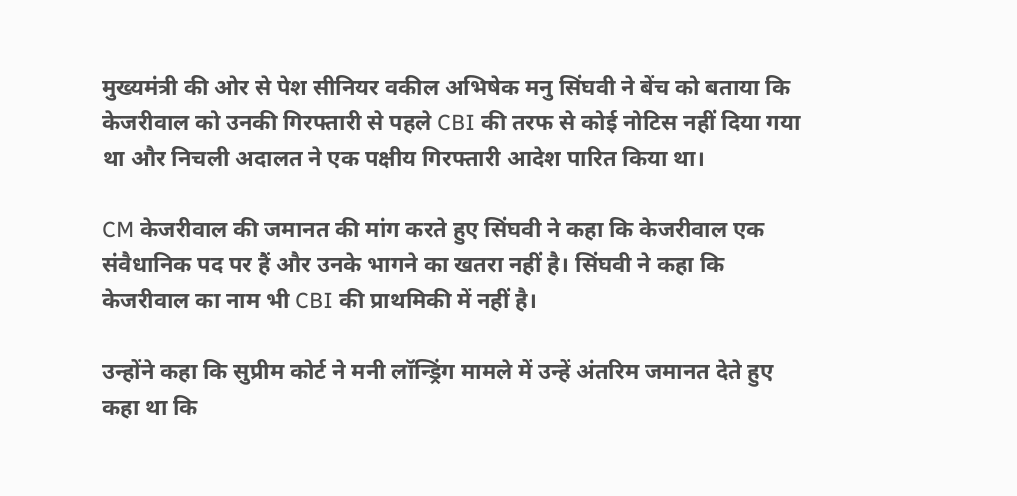मुख्यमंत्री की ओर से पेश सीनियर वकील अभिषेक मनु सिंघवी ने बेंच को बताया कि केजरीवाल को उनकी गिरफ्तारी से पहले CBI की तरफ से कोई नोटिस नहीं दिया गया था और निचली अदालत ने एक पक्षीय गिरफ्तारी आदेश पारित किया था।

CM केजरीवाल की जमानत की मांग करते हुए सिंघवी ने कहा कि केजरीवाल एक संवैधानिक पद पर हैं और उनके भागने का खतरा नहीं है। सिंघवी ने कहा कि केजरीवाल का नाम भी CBI की प्राथमिकी में नहीं है।

उन्होंने कहा कि सुप्रीम कोर्ट ने मनी लॉन्ड्रिंग मामले में उन्हें अंतरिम जमानत देते हुए कहा था कि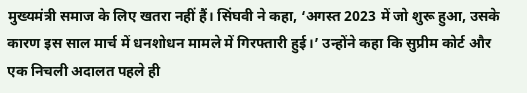मुख्यमंत्री समाज के लिए खतरा नहीं हैं। सिंघवी ने कहा, ‘अगस्त 2023 में जो शुरू हुआ, उसके कारण इस साल मार्च में धनशोधन मामले में गिरफ्तारी हुई।’ उन्होंने कहा कि सुप्रीम कोर्ट और एक निचली अदालत पहले ही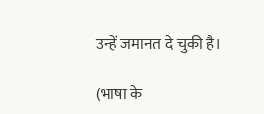उन्हें जमानत दे चुकी है।

(भाषा के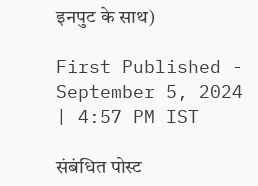इनपुट के साथ)

First Published - September 5, 2024 | 4:57 PM IST

संबंधित पोस्ट